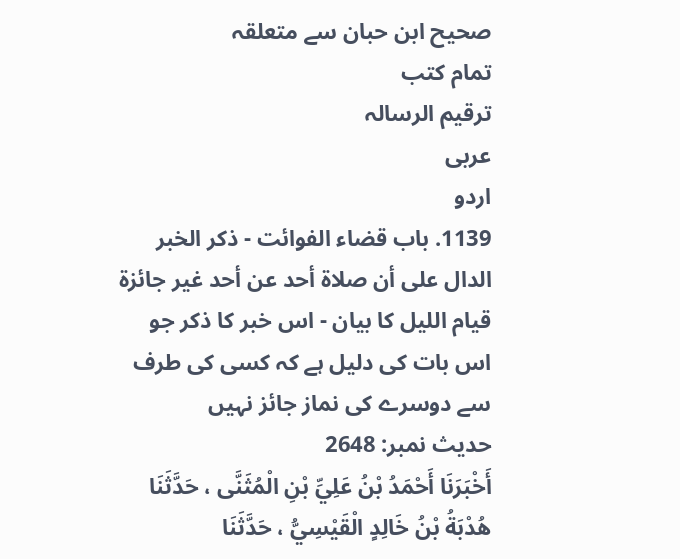صحیح ابن حبان سے متعلقہ
تمام کتب
ترقيم الرسالہ
عربی
اردو
1139. باب قضاء الفوائت - ذكر الخبر الدال على أن صلاة أحد عن أحد غير جائزة
قیام الليل کا بیان - اس خبر کا ذکر جو اس بات کی دلیل ہے کہ کسی کی طرف سے دوسرے کی نماز جائز نہیں
حدیث نمبر: 2648
أَخْبَرَنَا أَحْمَدُ بْنُ عَلِيِّ بْنِ الْمُثَنَّى ، حَدَّثَنَا هُدْبَةُ بْنُ خَالِدٍ الْقَيْسِيُّ ، حَدَّثَنَا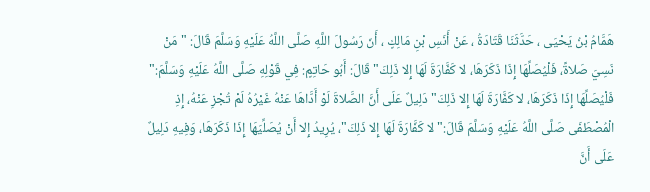هَمَّامُ بْنُ يَحْيَى ، حَدَّثَنَا قَتَادَةُ ، عَنْ أَنَسِ بْنِ مَالِكٍ ، أَنّ رَسُولَ اللَّهِ صَلَّى اللَّهُ عَلَيْهِ وَسَلَّمَ قَالَ: " مَنْ نَسِيَ صَلاةً، فَلْيُصَلِّهَا إِذَا ذَكَرَهَا، لا كَفَّارَةَ لَهَا إِلا ذَلِكَ" قَالَ: أَبُو حَاتِمٍ: فِي قَوْلِهِ صَلَّى اللَّهُ عَلَيْهِ وَسَلَّمَ:" فَلْيُصَلِّهَا إِذَا ذَكَرَهَا، لا كَفَّارَةَ لَهَا إِلا ذَلِكَ" دَلِيلٌ عَلَى أَنَّ الصَّلاةَ لَوْ أَدَّاهَا عَنْهُ غَيْرُهُ لَمْ تُجْزِ عَنْهُ، إِذِ الْمُصْطَفَى صَلَّى اللَّهُ عَلَيْهِ وَسَلَّمَ قَالَ:" لا كَفَّارَةَ لَهَا إِلا ذَلِكَ"، يُرِيدُ إِلا أَنْ يُصَلِّيَهَا إِذَا ذَكَرَهَا، وَفِيهِ دَلِيلٌ عَلَى أَنَّ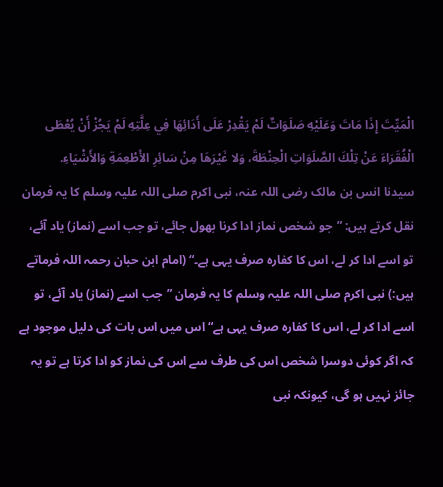الْمَيِّتَ إِذَا مَاتَ وَعَلَيْهِ صَلَوَاتٌ لَمْ يَقْدِرْ عَلَى أَدَائِهَا فِي عِلَّتِهِ لَمْ يَجُزْ أَنْ يُعْطَى الْفُقَرَاءَ عَنْ تِلْكَ الصَّلَوَاتِ الْحِنْطَةَ، وَلا غَيْرَهَا مِنْ سَائِرِ الأَطْعِمَةِ وَالأَشْيَاءِ.
سیدنا انس بن مالک رضی اللہ عنہ، نبی اکرم صلی اللہ علیہ وسلم کا یہ فرمان نقل کرتے ہیں: ”جو شخص نماز ادا کرنا بھول جائے، تو جب اسے (نماز) یاد آئے، تو اسے ادا کر لے، اس کا کفارہ صرف یہی ہے۔“ (امام ابن حبان رحمہ اللہ فرماتے ہیں:) نبی اکرم صلی اللہ علیہ وسلم کا یہ فرمان ”جب اسے (نماز) یاد آئے، تو اسے ادا کر لے، اس کا کفارہ صرف یہی ہے“ اس میں اس بات کی دلیل موجود ہے کہ اگر کوئی دوسرا شخص اس کی طرف سے اس کی نماز کو ادا کرتا ہے تو یہ جائز نہیں ہو گی، کیونکہ نبی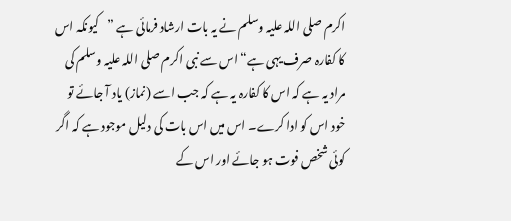اکرم صلی اللہ علیہ وسلم نے یہ بات ارشاد فرمائی ہے ”کیونکہ اس کا کفارہ صرف یہی ہے“ اس سے نبی اکرم صلی اللہ علیہ وسلم کی مراد یہ ہے کہ اس کا کفارہ یہ ہے کہ جب اسے (نماز) یاد آ جائے تو خود اس کو ادا کرے۔ اس میں اس بات کی دلیل موجود ہے کہ اگر کوئی شخص فوت ہو جائے اور اس کے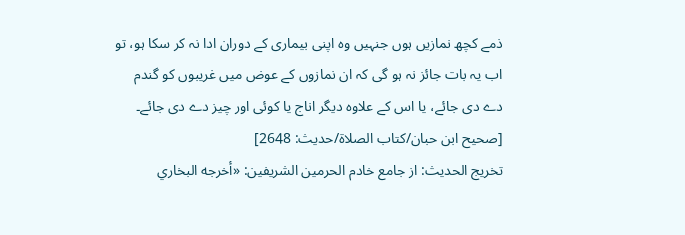ذمے کچھ نمازیں ہوں جنہیں وہ اپنی بیماری کے دوران ادا نہ کر سکا ہو، تو اب یہ بات جائز نہ ہو گی کہ ان نمازوں کے عوض میں غریبوں کو گندم دے دی جائے، یا اس کے علاوہ دیگر اناج یا کوئی اور چیز دے دی جائے۔ [صحیح ابن حبان/كتاب الصلاة/حدیث: 2648]
تخریج الحدیث: از جامع خادم الحرمين الشريفين: «أخرجه البخاري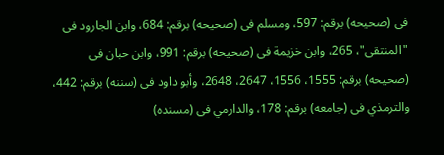فى (صحيحه) برقم: 597، ومسلم فى (صحيحه) برقم: 684، وابن الجارود فى "المنتقى"، 265، وابن خزيمة فى (صحيحه) برقم: 991، وابن حبان فى (صحيحه) برقم: 1555، 1556، 2647، 2648، وأبو داود فى (سننه) برقم: 442، والترمذي فى (جامعه) برقم: 178، والدارمي فى (مسنده)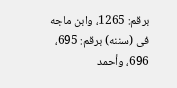برقم: 1265، وابن ماجه فى (سننه) برقم: 695، 696، وأحمد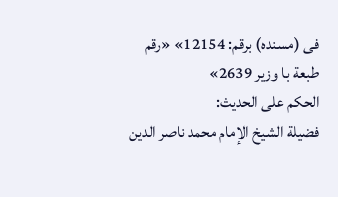فى (مسنده) برقم: 12154» «رقم طبعة با وزير 2639»
الحكم على الحديث:
فضيلة الشيخ الإمام محمد ناصر الدين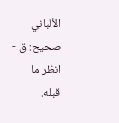الألباني
صحيح: ق - انظر ما قبله.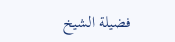فضيلة الشيخ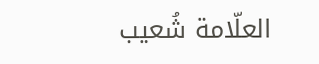العلّامة شُعيب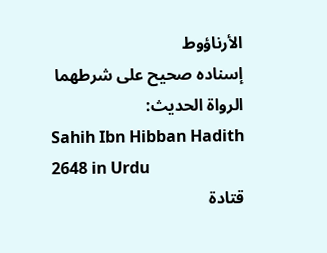الأرناؤوط
إسناده صحيح على شرطهما
الرواة الحديث:
Sahih Ibn Hibban Hadith 2648 in Urdu
قتادة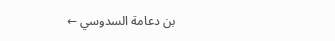بن دعامة السدوسي ←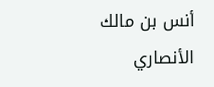أنس بن مالك الأنصاري